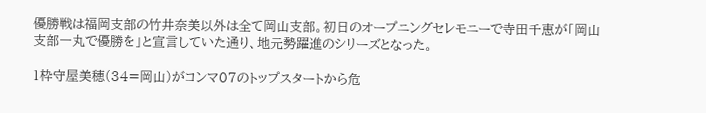優勝戦は福岡支部の竹井奈美以外は全て岡山支部。初日のオープニングセレモニーで寺田千恵が「岡山支部一丸で優勝を」と宣言していた通り、地元勢躍進のシリーズとなった。

1枠守屋美穂(34=岡山)がコンマ07のトップスタートから危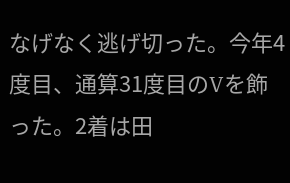なげなく逃げ切った。今年4度目、通算31度目のVを飾った。2着は田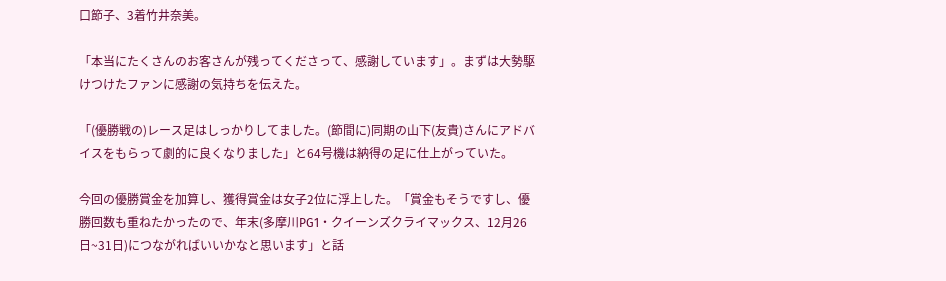口節子、3着竹井奈美。

「本当にたくさんのお客さんが残ってくださって、感謝しています」。まずは大勢駆けつけたファンに感謝の気持ちを伝えた。

「(優勝戦の)レース足はしっかりしてました。(節間に)同期の山下(友貴)さんにアドバイスをもらって劇的に良くなりました」と64号機は納得の足に仕上がっていた。

今回の優勝賞金を加算し、獲得賞金は女子2位に浮上した。「賞金もそうですし、優勝回数も重ねたかったので、年末(多摩川PG1・クイーンズクライマックス、12月26日~31日)につながればいいかなと思います」と話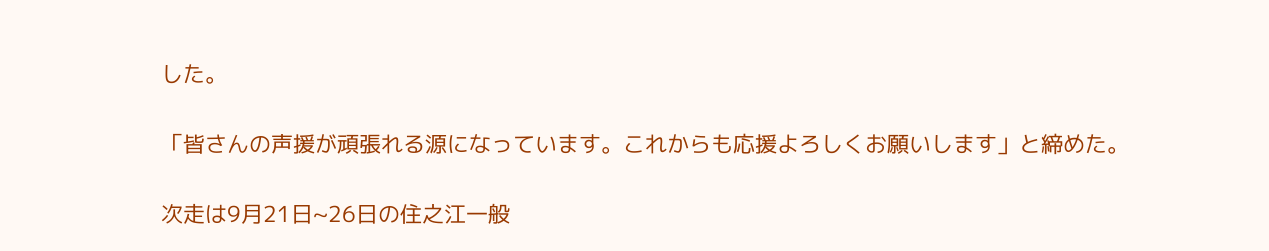した。

「皆さんの声援が頑張れる源になっています。これからも応援よろしくお願いします」と締めた。

次走は9月21日~26日の住之江一般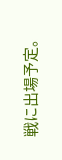戦に出場予定。